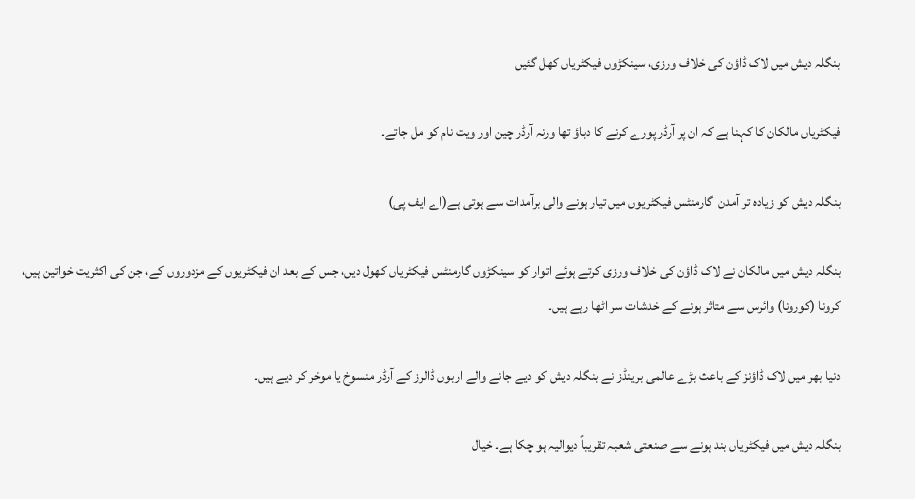بنگلہ دیش میں لاک ڈاؤن کی خلاف ورزی، سینکڑوں فیکٹریاں کھل گئیں

فیکٹریاں مالکان کا کہنا ہے کہ ان پر آرڈر پورے کرنے کا دباؤ تھا ورنہ آرڈر چین اور ویت نام کو مل جاتے۔

بنگلہ دیش کو زیادہ تر آمدن  گارمنٹس فیکٹریوں میں تیار ہونے والی برآمدات سے ہوتی ہے(اے ایف پی)

بنگلہ دیش میں مالکان نے لاک ڈاؤن کی خلاف ورزی کرتے ہوئے اتوار کو سینکڑوں گارمنٹس فیکٹریاں کھول دیں، جس کے بعد ان فیکٹریوں کے مزدوروں کے، جن کی اکثریت خواتین ہیں، کرونا (کورونا) وائرس سے متاثر ہونے کے خدشات سر اٹھا رہے ہیں۔

دنیا بھر میں لاک ڈاؤنز کے باعث بڑے عالمی برینڈز نے بنگلہ دیش کو دیے جانے والے اربوں ڈالرز کے آرڈر منسوخ یا موخر کر دیے ہیں۔

بنگلہ دیش میں فیکٹریاں بند ہونے سے صنعتی شعبہ تقریباً دیوالیہ ہو چکا ہے۔ خیال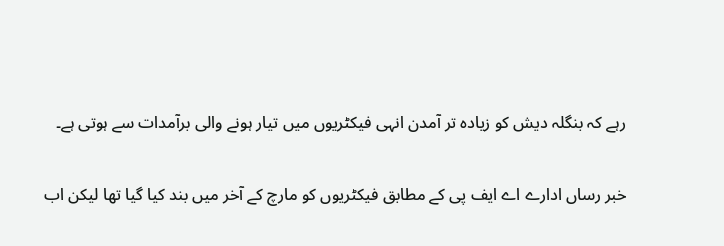رہے کہ بنگلہ دیش کو زیادہ تر آمدن انہی فیکٹریوں میں تیار ہونے والی برآمدات سے ہوتی ہے۔

خبر رساں ادارے اے ایف پی کے مطابق فیکٹریوں کو مارچ کے آخر میں بند کیا گیا تھا لیکن اب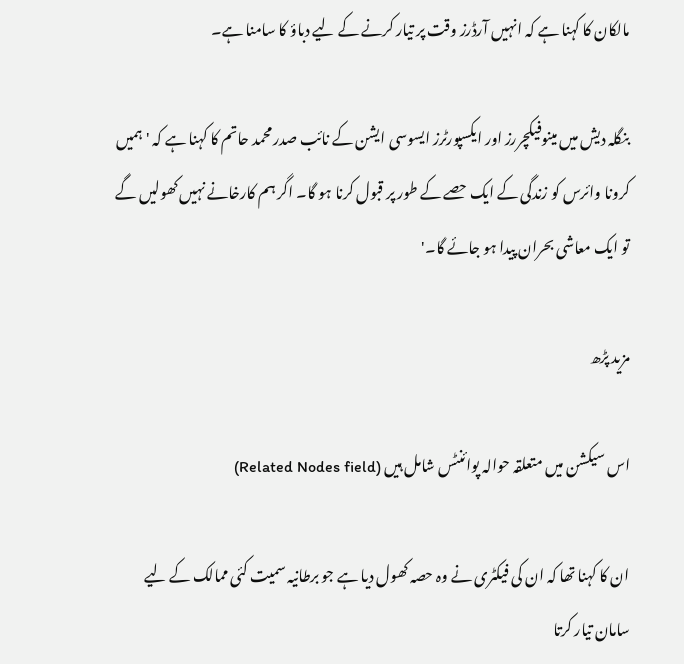مالکان کا کہنا ہے کہ انہیں آرڈرز وقت پر تیار کرنے کے لیے دباؤ کا سامنا ہے۔

بنگلہ دیش میں مینوفیکچررز اور ایکسپورٹرز ایسوسی ایشن کے نائب صدر محمد حاتم کا کہنا ہے کہ 'ہمیں کرونا وائرس کو زندگی کے ایک حصے کے طور پر قبول کرنا ہو گا۔ اگر ہم کارخانے نہیں کھولیں گے تو ایک معاشی بحران پیدا ہو جائے گا۔'

مزید پڑھ

اس سیکشن میں متعلقہ حوالہ پوائنٹس شامل ہیں (Related Nodes field)

ان کا کہنا تھا کہ ان کی فیکٹری نے وہ حصہ کھول دیا ہے جو برطانیہ سمیت کئی ممالک کے لیے سامان تیار کرتا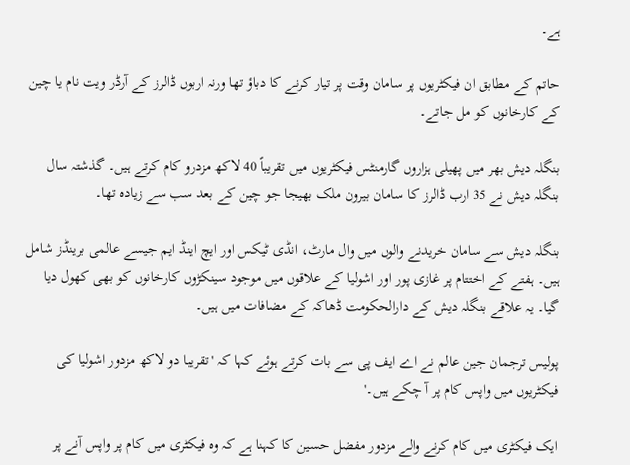ہے۔

حاتم کے مطابق ان فیکٹریوں پر سامان وقت پر تیار کرنے کا دباؤ تھا ورنہ اربوں ڈالرز کے آرڈر ویت نام یا چین کے کارخانوں کو مل جاتے۔

بنگلہ دیش بھر میں پھیلی ہزاروں گارمنٹس فیکٹریوں میں تقریباً 40 لاکھ مزدرو کام کرتے ہیں۔ گذشتہ سال بنگلہ دیش نے 35 ارب ڈالرز کا سامان بیرون ملک بھیجا جو چین کے بعد سب سے زیادہ تھا۔

بنگلہ دیش سے سامان خریدنے والوں میں وال مارٹ، انڈی ٹیکس اور ایچ اینڈ ایم جیسے عالمی برینڈز شامل ہیں۔ ہفتے کے اختتام پر غازی پور اور اشولیا کے علاقوں میں موجود سینکڑوں کارخانوں کو بھی کھول دیا گیا۔ یہ علاقے بنگلہ دیش کے دارالحکومت ڈھاکہ کے مضافات میں ہیں۔

پولیس ترجمان جین عالم نے اے ایف پی سے بات کرتے ہوئے کہا کہ 'تقریبا دو لاکھ مزدور اشولیا کی فیکٹریوں میں واپس کام پر آ چکے ہیں۔'

ایک فیکٹری میں کام کرنے والے مزدور مفضل حسین کا کہنا ہے کہ وہ فیکٹری میں کام پر واپس آنے پر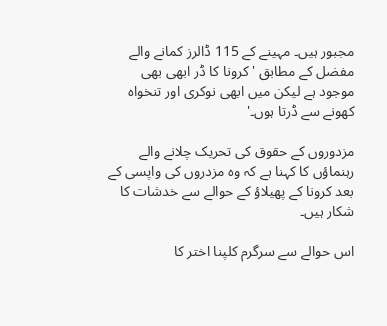مجبور ہیں۔ مہینے کے 115 ڈالرز کمانے والے مفضل کے مطابق 'کرونا کا ڈر ابھی بھی موجود ہے لیکن میں ابھی نوکری اور تنخواہ کھونے سے ڈرتا ہوں۔'

مزدوروں کے حقوق کی تحریک چلانے والے رہنماؤں کا کہنا ہے کہ وہ مزدروں کی واپسی کے بعد کرونا کے پھیلاؤ کے حوالے سے خدشات کا شکار ہیں۔

اس حوالے سے سرگرم کلپنا اختر کا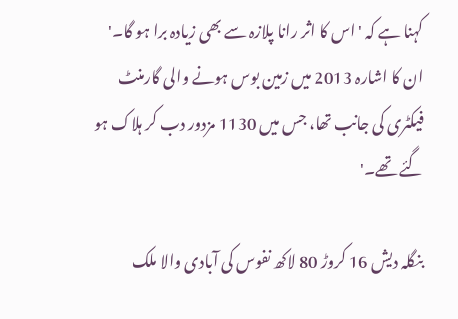کہنا ہے کہ 'اس کا اثر رانا پلازہ سے بھی زیادہ برا ہو گا۔' ان کا اشارہ 2013 میں زمین بوس ہونے والی گارمنٹ فیکٹری کی جانب تھا، جس میں 1130 مزدور دب کر ہلاک ہو گئے تھے۔'

بنگلہ دیش 16 کروڑ 80 لاکھ نفوس کی آبادی والا ملک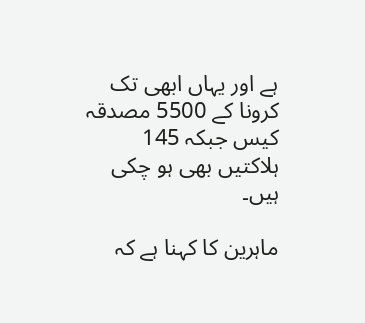ہے اور یہاں ابھی تک کرونا کے 5500 مصدقہ کیس جبکہ 145 ہلاکتیں بھی ہو چکی ہیں۔

ماہرین کا کہنا ہے کہ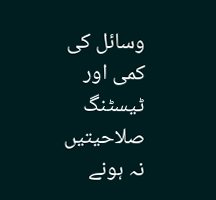وسائل کی کمی اور ٹیسٹنگ صلاحیتیں نہ ہونے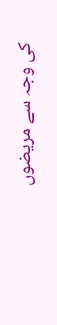کی وجہ سے مریضوں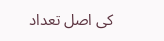کی اصل تعداد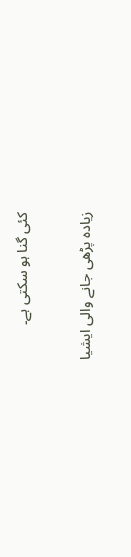کئی گنا ہو سکتی ہے۔

زیادہ پڑھی جانے والی ایشیا